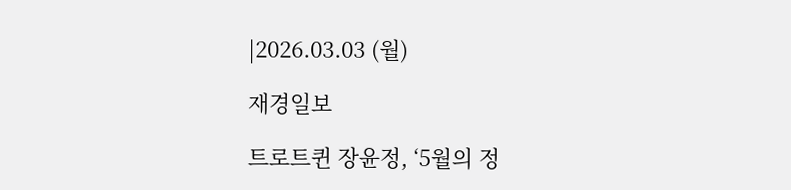|2026.03.03 (월)

재경일보

트로트퀸 장윤정, ‘5월의 정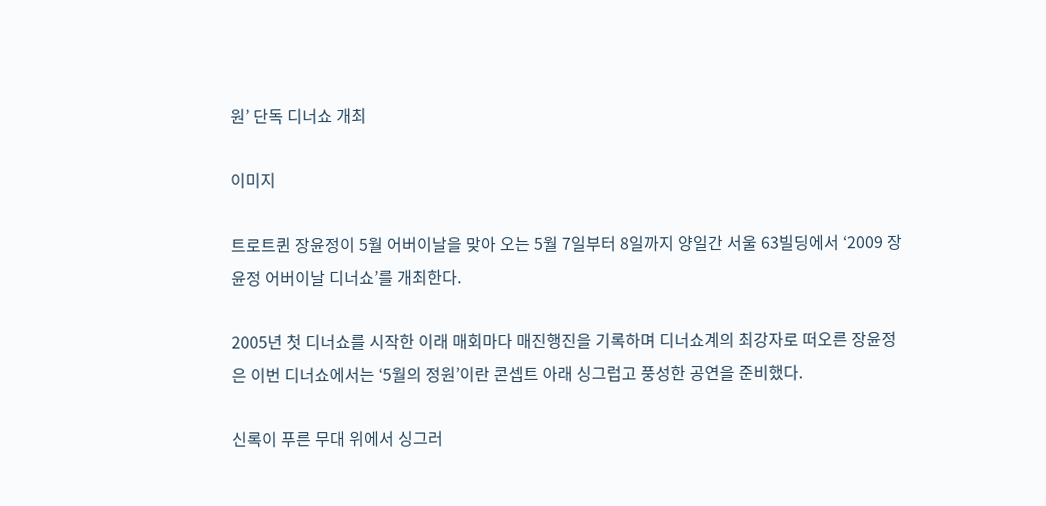원’ 단독 디너쇼 개최

이미지

트로트퀸 장윤정이 5월 어버이날을 맞아 오는 5월 7일부터 8일까지 양일간 서울 63빌딩에서 ‘2009 장윤정 어버이날 디너쇼’를 개최한다.

2005년 첫 디너쇼를 시작한 이래 매회마다 매진행진을 기록하며 디너쇼계의 최강자로 떠오른 장윤정은 이번 디너쇼에서는 ‘5월의 정원’이란 콘셉트 아래 싱그럽고 풍성한 공연을 준비했다.

신록이 푸른 무대 위에서 싱그러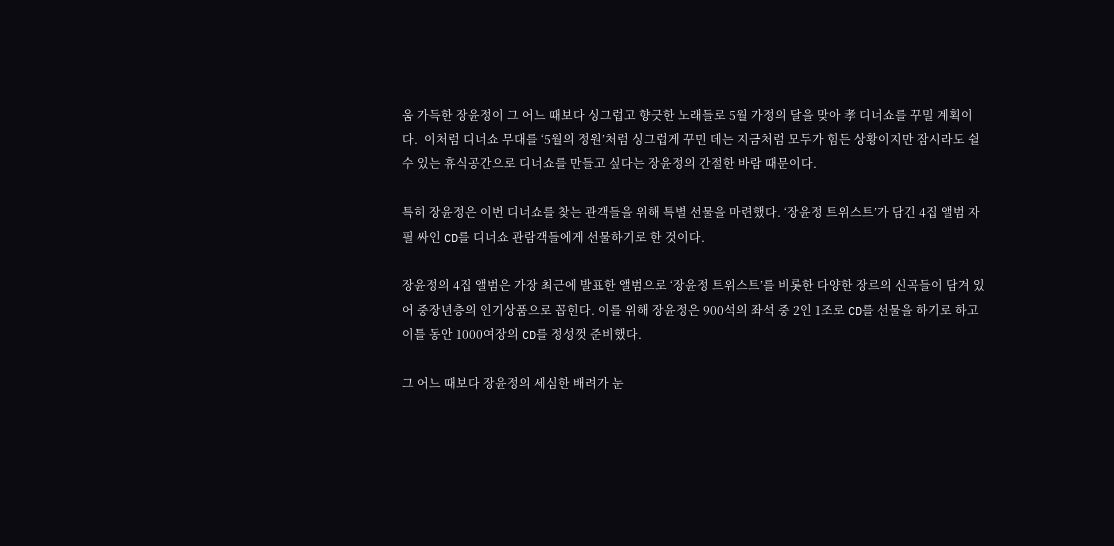움 가득한 장윤정이 그 어느 때보다 싱그럽고 향긋한 노래들로 5월 가정의 달을 맞아 孝 디너쇼를 꾸밀 계획이다.  이처럼 디너쇼 무대를 ‘5월의 정원’처럼 싱그럽게 꾸민 데는 지금처럼 모두가 힘든 상황이지만 잠시라도 쉴 수 있는 휴식공간으로 디너쇼를 만들고 싶다는 장윤정의 간절한 바람 때문이다.

특히 장윤정은 이번 디너쇼를 찾는 관객들을 위해 특별 선물을 마련했다. ‘장윤정 트위스트’가 담긴 4집 앨범 자필 싸인 CD를 디너쇼 관람객들에게 선물하기로 한 것이다.

장윤정의 4집 앨범은 가장 최근에 발표한 앨범으로 ‘장윤정 트위스트’를 비롯한 다양한 장르의 신곡들이 담겨 있어 중장년층의 인기상품으로 꼽힌다. 이를 위해 장윤정은 900석의 좌석 중 2인 1조로 CD를 선물을 하기로 하고 이틀 동안 1000여장의 CD를 정성껏 준비했다.

그 어느 때보다 장윤정의 세심한 배려가 눈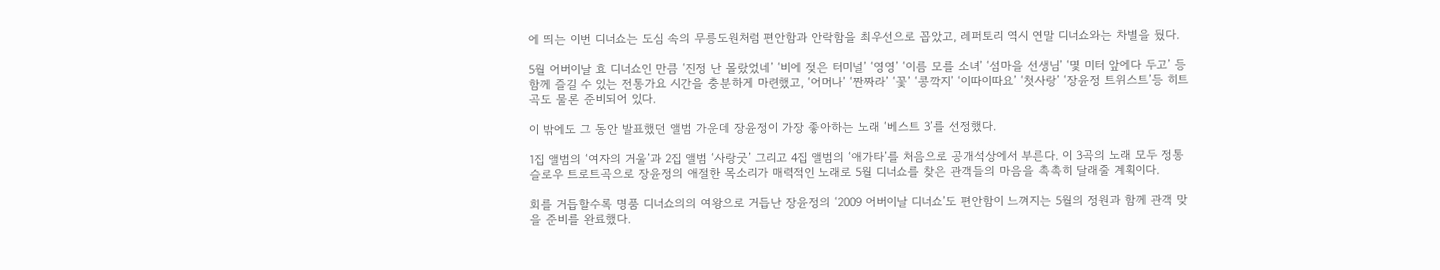에 띄는 이번 디너쇼는 도심 속의 무릉도원처럼 편안함과 안락함을 최우선으로 꼽았고, 레퍼토리 역시 연말 디너쇼와는 차별을 뒀다.

5월 어버이날 효 디너쇼인 만큼 ‘진정 난 몰랐었네’ ‘비에 젖은 터미널’ ‘영영’ ‘이름 모를 소녀’ ‘섬마을 선생님’ ‘몇 미터 앞에다 두고’ 등 함께 즐길 수 있는 전통가요 시간을 충분하게 마련했고, ‘어머나’ ‘짠짜라’ ‘꽃’ ‘콩깍지’ ‘이따이따요’ ‘첫사랑’ ‘장윤정 트위스트’등 히트곡도 물론 준비되어 있다.

이 밖에도 그 동안 발표했던 앨범 가운데 장윤정이 가장 좋아하는 노래 ‘베스트 3’를 선정했다.

1집 앨범의 ‘여자의 거울’과 2집 앨범 ‘사랑굿’ 그리고 4집 앨범의 ‘애가타’를 처음으로 공개석상에서 부른다. 이 3곡의 노래 모두 정통 슬로우 트로트곡으로 장윤정의 애절한 목소리가 매력적인 노래로 5월 디너쇼를 찾은 관객들의 마음을 촉촉히 달래줄 계획이다.

회를 거듭할수록 명품 디너쇼의의 여왕으로 거듭난 장윤정의 ‘2009 어버이날 디너쇼’도 편안함이 느껴지는 5월의 정원과 함께 관객 맞을 준비를 완료했다.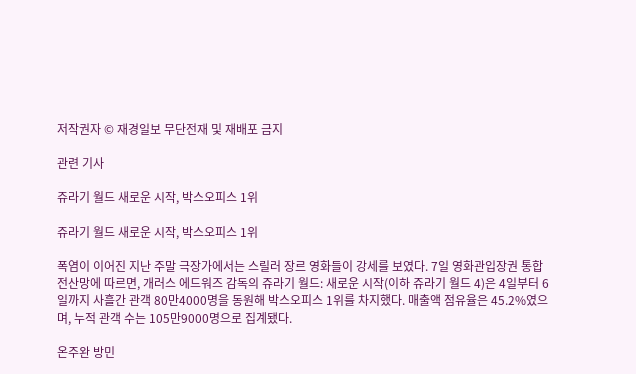저작권자 © 재경일보 무단전재 및 재배포 금지

관련 기사

쥬라기 월드 새로운 시작, 박스오피스 1위

쥬라기 월드 새로운 시작, 박스오피스 1위

폭염이 이어진 지난 주말 극장가에서는 스릴러 장르 영화들이 강세를 보였다. 7일 영화관입장권 통합전산망에 따르면, 개러스 에드워즈 감독의 쥬라기 월드: 새로운 시작(이하 쥬라기 월드 4)은 4일부터 6일까지 사흘간 관객 80만4000명을 동원해 박스오피스 1위를 차지했다. 매출액 점유율은 45.2%였으며, 누적 관객 수는 105만9000명으로 집계됐다.

온주완 방민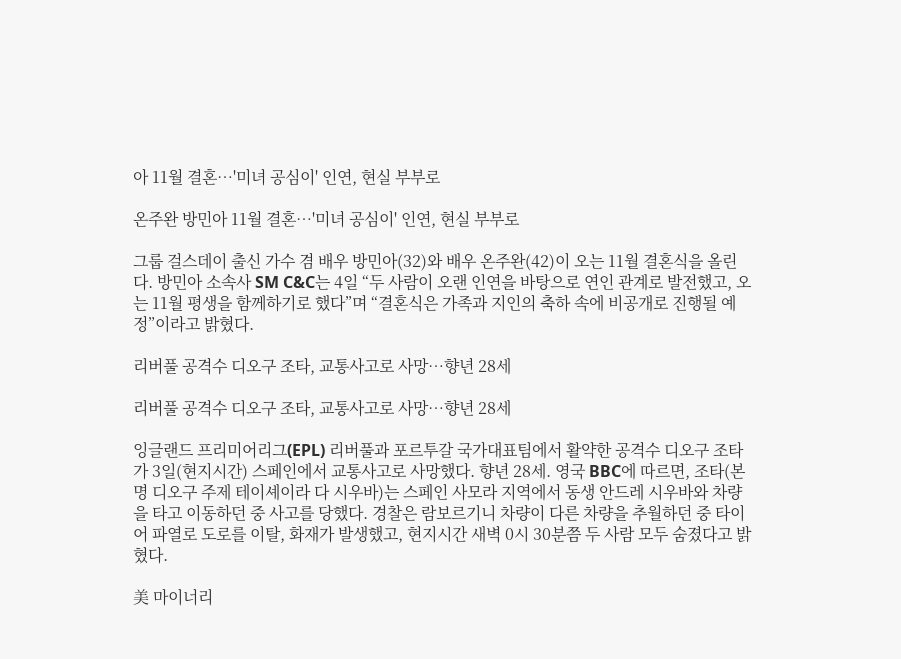아 11월 결혼…'미녀 공심이' 인연, 현실 부부로

온주완 방민아 11월 결혼…'미녀 공심이' 인연, 현실 부부로

그룹 걸스데이 출신 가수 겸 배우 방민아(32)와 배우 온주완(42)이 오는 11월 결혼식을 올린다. 방민아 소속사 SM C&C는 4일 “두 사람이 오랜 인연을 바탕으로 연인 관계로 발전했고, 오는 11월 평생을 함께하기로 했다”며 “결혼식은 가족과 지인의 축하 속에 비공개로 진행될 예정”이라고 밝혔다.

리버풀 공격수 디오구 조타, 교통사고로 사망…향년 28세

리버풀 공격수 디오구 조타, 교통사고로 사망…향년 28세

잉글랜드 프리미어리그(EPL) 리버풀과 포르투갈 국가대표팀에서 활약한 공격수 디오구 조타가 3일(현지시간) 스페인에서 교통사고로 사망했다. 향년 28세. 영국 BBC에 따르면, 조타(본명 디오구 주제 테이셰이라 다 시우바)는 스페인 사모라 지역에서 동생 안드레 시우바와 차량을 타고 이동하던 중 사고를 당했다. 경찰은 람보르기니 차량이 다른 차량을 추월하던 중 타이어 파열로 도로를 이탈, 화재가 발생했고, 현지시간 새벽 0시 30분쯤 두 사람 모두 숨졌다고 밝혔다.

美 마이너리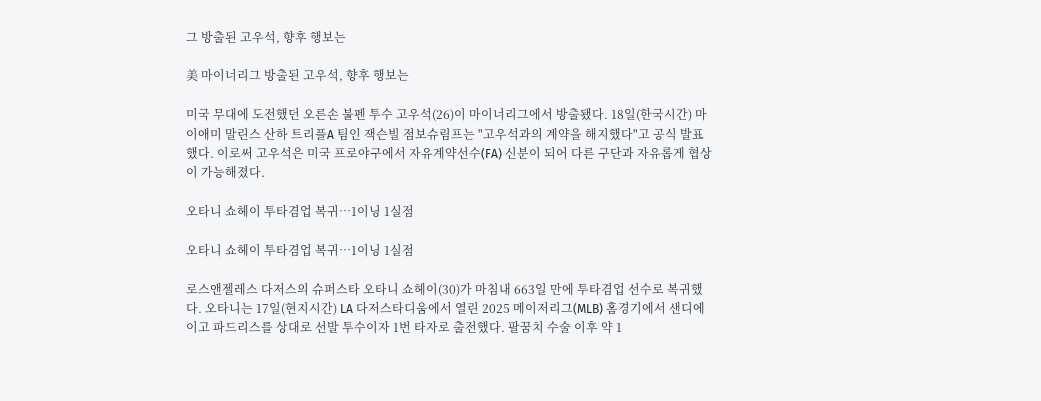그 방출된 고우석, 향후 행보는

美 마이너리그 방출된 고우석, 향후 행보는

미국 무대에 도전했던 오른손 불펜 투수 고우석(26)이 마이너리그에서 방출됐다. 18일(한국시간) 마이애미 말린스 산하 트리플A 팀인 잭슨빌 점보슈림프는 "고우석과의 계약을 해지했다"고 공식 발표했다. 이로써 고우석은 미국 프로야구에서 자유계약선수(FA) 신분이 되어 다른 구단과 자유롭게 협상이 가능해졌다.

오타니 쇼헤이 투타겸업 복귀…1이닝 1실점

오타니 쇼헤이 투타겸업 복귀…1이닝 1실점

로스앤젤레스 다저스의 슈퍼스타 오타니 쇼헤이(30)가 마침내 663일 만에 투타겸업 선수로 복귀했다. 오타니는 17일(현지시간) LA 다저스타디움에서 열린 2025 메이저리그(MLB) 홈경기에서 샌디에이고 파드리스를 상대로 선발 투수이자 1번 타자로 출전했다. 팔꿈치 수술 이후 약 1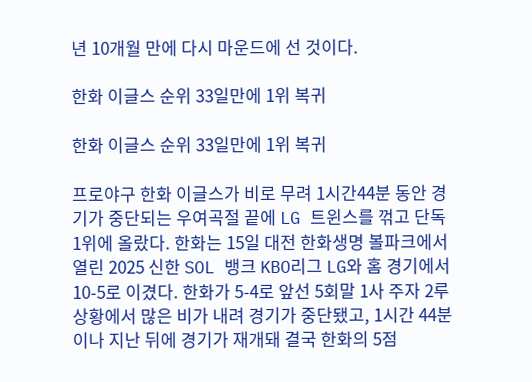년 10개월 만에 다시 마운드에 선 것이다.

한화 이글스 순위 33일만에 1위 복귀

한화 이글스 순위 33일만에 1위 복귀

프로야구 한화 이글스가 비로 무려 1시간44분 동안 경기가 중단되는 우여곡절 끝에 LG 트윈스를 꺾고 단독 1위에 올랐다. 한화는 15일 대전 한화생명 볼파크에서 열린 2025 신한 SOL 뱅크 KBO리그 LG와 홈 경기에서 10-5로 이겼다. 한화가 5-4로 앞선 5회말 1사 주자 2루 상황에서 많은 비가 내려 경기가 중단됐고, 1시간 44분이나 지난 뒤에 경기가 재개돼 결국 한화의 5점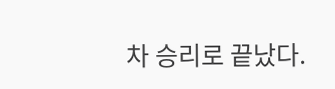차 승리로 끝났다.